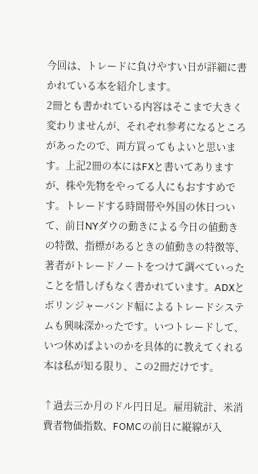今回は、トレードに負けやすい日が詳細に書かれている本を紹介します。
2冊とも書かれている内容はそこまで大きく変わりませんが、それぞれ参考になるところがあったので、両方買ってもよいと思います。上記2冊の本にはFXと書いてありますが、株や先物をやってる人にもおすすめです。トレードする時間帯や外国の休日ついて、前日NYダウの動きによる今日の値動きの特徴、指標があるときの値動きの特徴等、著者がトレードノートをつけて調べていったことを惜しげもなく書かれています。ADXとボリンジャーバンド幅によるトレードシステムも興味深かったです。いつトレードして、いつ休めばよいのかを具体的に教えてくれる本は私が知る限り、この2冊だけです。

↑過去三か月のドル円日足。雇用統計、米消費者物価指数、FOMCの前日に縦線が入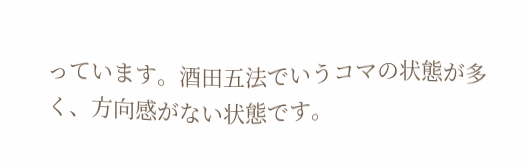っています。酒田五法でいうコマの状態が多く、方向感がない状態です。